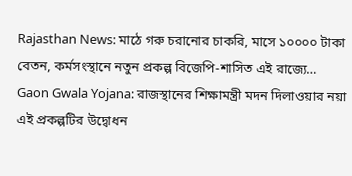Rajasthan News: মাঠে গরু চরানোর চাকরি, মাসে ১০০০০ টাকা বেতন, কর্মসংস্থানে নতুন প্রকল্প বিজেপি-শাসিত এই রাজ্যে…
Gaon Gwala Yojana: রাজস্থানের শিক্ষামন্ত্রী মদন দিলাওয়ার নয়া এই প্রকল্পটির উদ্বোধন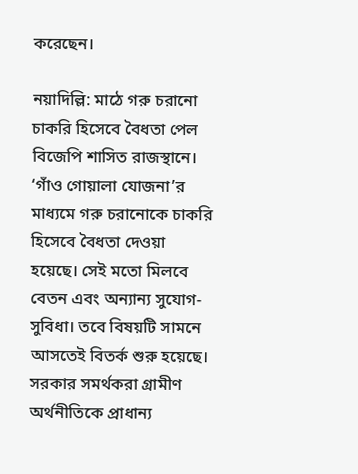করেছেন।

নয়াদিল্লি: মাঠে গরু চরানো চাকরি হিসেবে বৈধতা পেল বিজেপি শাসিত রাজস্থানে। ‘গাঁও গোয়ালা যোজনা’র মাধ্যমে গরু চরানোকে চাকরি হিসেবে বৈধতা দেওয়া হয়েছে। সেই মতো মিলবে বেতন এবং অন্যান্য সুযোগ-সুবিধা। তবে বিষয়টি সামনে আসতেই বিতর্ক শুরু হয়েছে। সরকার সমর্থকরা গ্রামীণ অর্থনীতিকে প্রাধান্য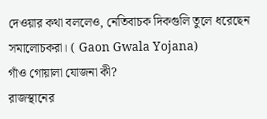দেওয়ার কথা বললেও, নেতিবাচক দিকগুলি তুলে ধরেছেন সমালোচকরা। ( Gaon Gwala Yojana)
গাঁও গোয়ালা যোজনা কী?
রাজস্থানের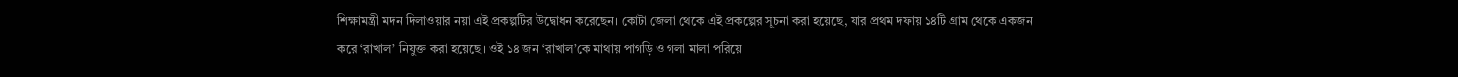শিক্ষামন্ত্রী মদন দিলাওয়ার নয়া এই প্রকল্পটির উদ্বোধন করেছেন। কোটা জেলা থেকে এই প্রকল্পের সূচনা করা হয়েছে, যার প্রথম দফায় ১৪টি গ্রাম থেকে একজন করে ‘রাখাল’ নিযুক্ত করা হয়েছে। ওই ১৪ জন ‘রাখাল’কে মাথায় পাগড়ি ও গলা মালা পরিয়ে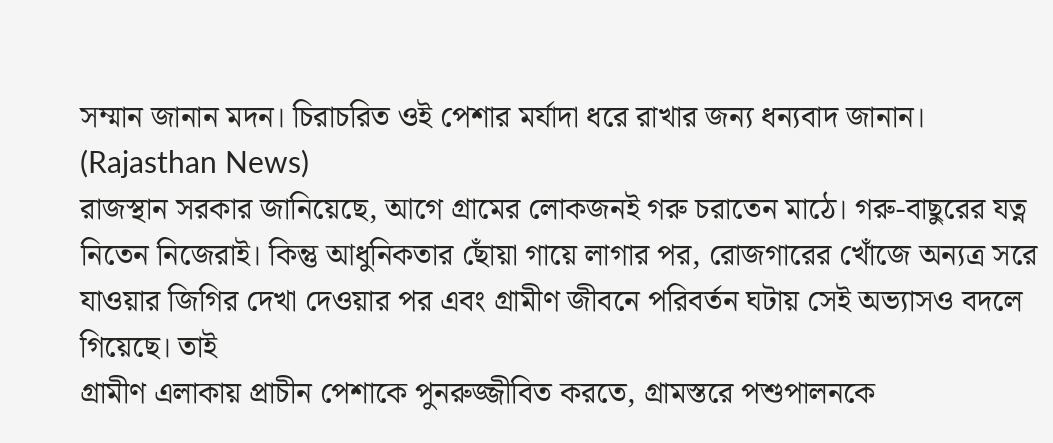সম্মান জানান মদন। চিরাচরিত ওই পেশার মর্যাদা ধরে রাখার জন্য ধন্যবাদ জানান। (Rajasthan News)
রাজস্থান সরকার জানিয়েছে, আগে গ্রামের লোকজনই গরু চরাতেন মাঠে। গরু-বাছুরের যত্ন নিতেন নিজেরাই। কিন্তু আধুনিকতার ছোঁয়া গায়ে লাগার পর, রোজগারের খোঁজে অন্যত্র সরে যাওয়ার জিগির দেখা দেওয়ার পর এবং গ্রামীণ জীবনে পরিবর্তন ঘটায় সেই অভ্যাসও বদলে গিয়েছে। তাই
গ্রামীণ এলাকায় প্রাচীন পেশাকে পুনরুজ্জীবিত করতে, গ্রামস্তরে পশুপালনকে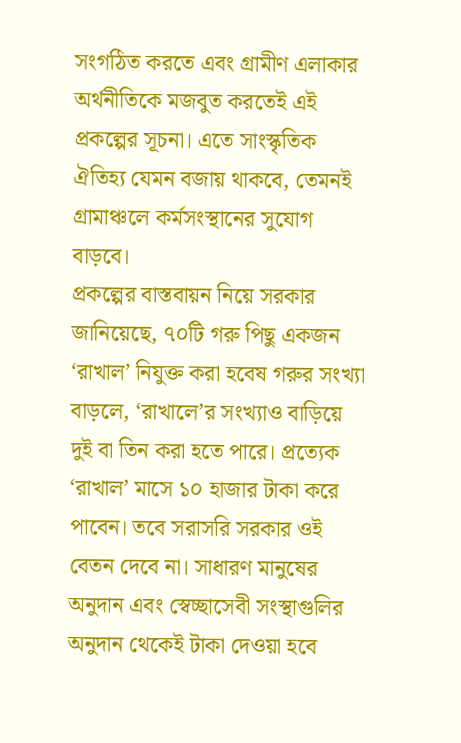সংগঠিত করতে এবং গ্রামীণ এলাকার অর্থনীতিকে মজবুত করতেই এই প্রকল্পের সূচনা। এতে সাংস্কৃতিক ঐতিহ্য যেমন বজায় থাকবে, তেমনই গ্রামাঞ্চলে কর্মসংস্থানের সুযোগ বাড়বে।
প্রকল্পের বাস্তবায়ন নিয়ে সরকার জানিয়েছে, ৭০টি গরু পিছু একজন ‘রাখাল’ নিযুক্ত করা হবেষ গরুর সংখ্যা বাড়লে, ‘রাখালে’র সংখ্যাও বাড়িয়ে দুই বা তিন করা হতে পারে। প্রত্যেক ‘রাখাল’ মাসে ১০ হাজার টাকা করে পাবেন। তবে সরাসরি সরকার ওই বেতন দেবে না। সাধারণ মানুষের অনুদান এবং স্বেচ্ছাসেবী সংস্থাগুলির অনুদান থেকেই টাকা দেওয়া হবে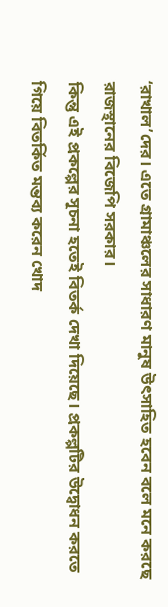‘রাখাল’দের। এতে গ্রামাঞ্চলের সাধারণ মানুষ উৎসাহিত হবেন বলে মনে করছে রাজস্থানের বিজেপি সরকার।
কিন্তু এই প্রকল্পের সূচনা হতেই বিতর্ক দেখা দিয়েছে। প্রকল্পটির উদ্বোধন করতে গিয়ে বিতর্কিত মন্তব্য করেন খোদ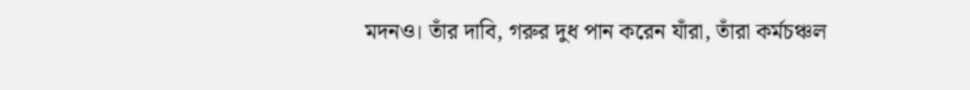মদনও। তাঁর দাবি, গরুর দুধ পান করেন যাঁরা, তাঁরা কর্মচঞ্চল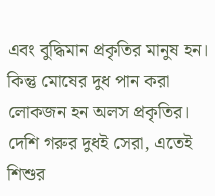এবং বুদ্ধিমান প্রকৃতির মানুষ হন। কিন্তু মোষের দুধ পান করা লোকজন হন অলস প্রকৃতির। দেশি গরুর দুধই সেরা, এতেই শিশুর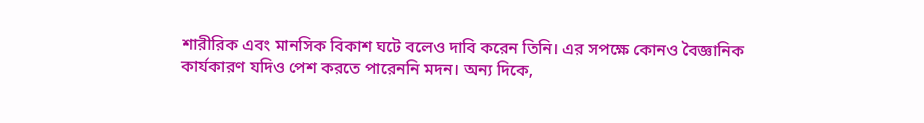শারীরিক এবং মানসিক বিকাশ ঘটে বলেও দাবি করেন তিনি। এর সপক্ষে কোনও বৈজ্ঞানিক কার্যকারণ যদিও পেশ করতে পারেননি মদন। অন্য দিকে,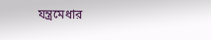যন্ত্রমেধার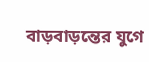বাড়বাড়ন্তের যুগে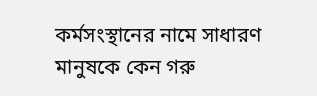কর্মসংস্থানের নামে সাধারণ মানুষকে কেন গরু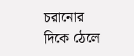চরানোর দিকে ঠেলে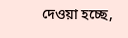দেওয়া হচ্ছে,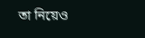তা নিয়েও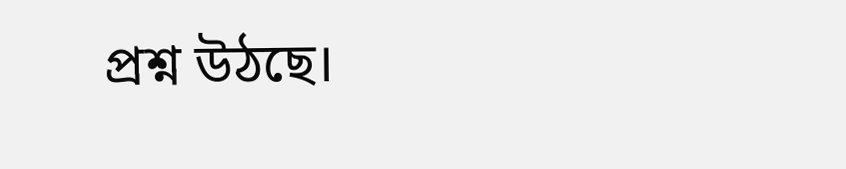প্রশ্ন উঠছে।